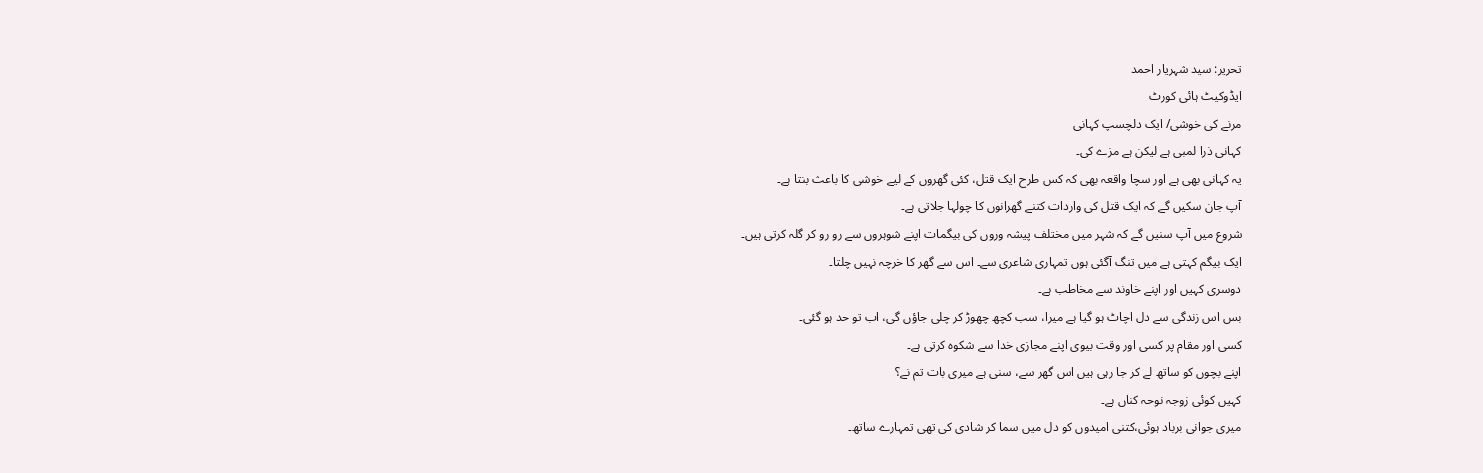تحریر: سید شہریار احمد
ایڈوکیٹ ہائی کورٹ
مرنے کی خوشی/ ایک دلچسپ کہانی
کہانی ذرا لمبی ہے لیکن ہے مزے کی۔
یہ کہانی بھی ہے اور سچا واقعہ بھی کہ کس طرح ایک قتل، کئی گھروں کے لیے خوشی کا باعث بنتا ہے۔
آپ جان سکیں گے کہ ایک قتل کی واردات کتنے گھرانوں کا چولہا جلاتی ہے۔
شروع میں آپ سنیں گے کہ شہر میں مختلف پیشہ وروں کی بیگمات اپنے شوہروں سے رو رو کر گلہ کرتی ہیں۔
ایک بیگم کہتی ہے میں تنگ آگئی ہوں تمہاری شاعری سے۔ اس سے گھر کا خرچہ نہیں چلتا۔
دوسری کہیں اور اپنے خاوند سے مخاطب ہے۔
بس اس زندگی سے دل اچاٹ ہو گیا ہے میرا، سب کچھ چھوڑ کر چلی جاؤں گی، اب تو حد ہو گئی۔
کسی اور مقام پر کسی اور وقت بیوی اپنے مجازی خدا سے شکوہ کرتی ہے۔
اپنے بچوں کو ساتھ لے کر جا رہی ہیں اس گھر سے، سنی ہے میری بات تم نے؟
کہیں کوئی زوجہ نوحہ کناں ہے۔
میری جوانی برباد ہوئی،کتنی امیدوں کو دل میں سما کر شادی کی تھی تمہارے ساتھ۔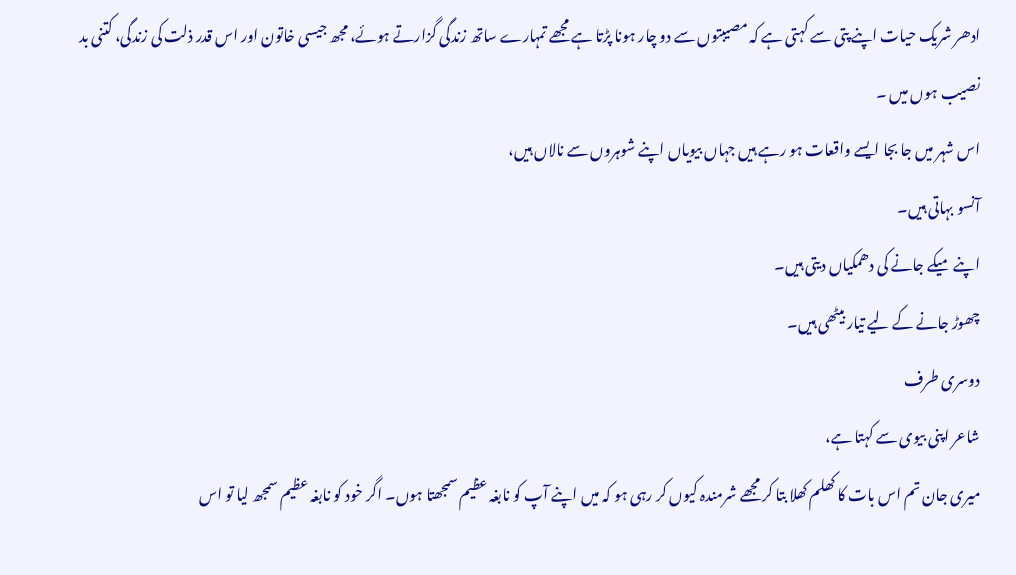ادھر شریک حیات اپنے پتی سے کہتی ہے کہ مصیبتوں سے دو چار ہونا پڑتا ہے مجھے تمہارے ساتھ زندگی گزارتے ہوئے، مجھ جیسی خاتون اور اس قدر ذلت کی زندگی، کتنی بد نصیب ہوں میں ۔
اس شہر میں جا بجا ایسے واقعات ہو رہے ہیں جہاں بیویاں اپنے شوہروں سے نالاں ہیں،
آنسو بہاتی ہیں۔
اپنے میکے جانے کی دھمکیاں دیتی ہیں۔
چھوڑ جانے کے لیے تیار بیٹھی ہیں۔
دوسری طرف
شاعر اپنی بیوی سے کہتا ہے،
میری جان تم اس بات کا کھلم کھلا بتا کر مجھے شرمندہ کیوں کر رہی ہو کہ میں اپنے آپ کو نابغہ عظیم سمجھتا ہوں۔ اگر خود کو نابغہ عظیم سمجھ لیا تو اس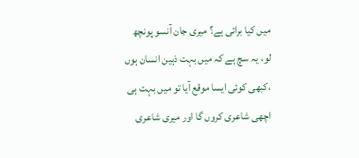میں کیا برائی ہے؟ میری جان آنسو پونچھ لو، یہ سچ ہے کہ میں بہت ذہین انسان ہوں ،کبھی کوئی ایسا موقع آیا تو میں بہت ہی اچھی شاعری کروں گا اور میری شاعری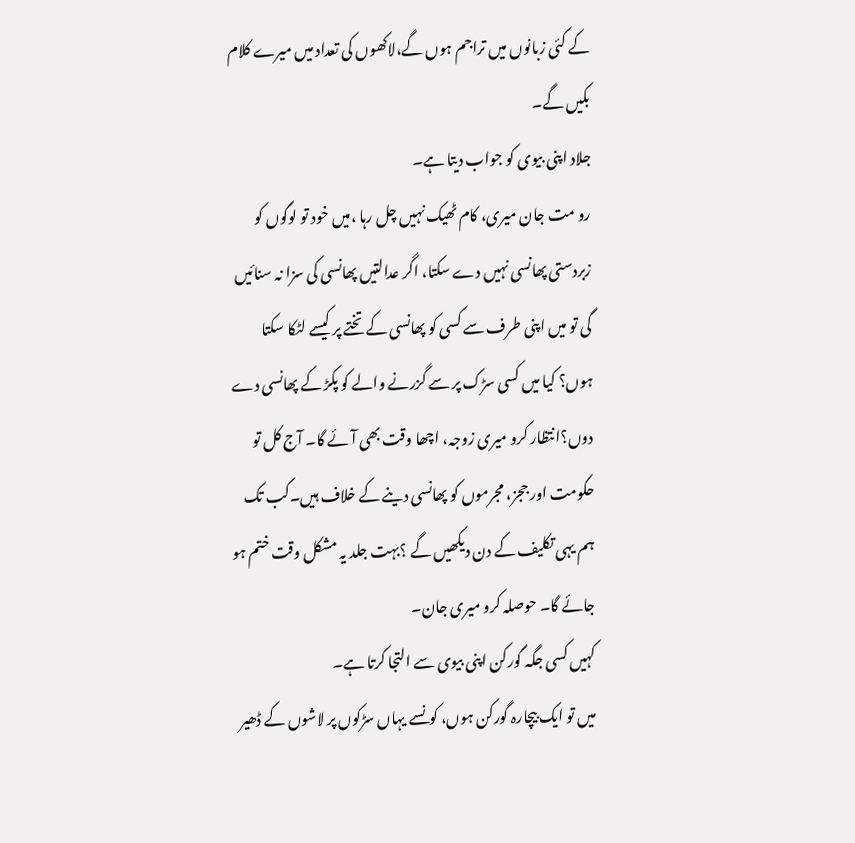کے کئی زبانوں میں تراجم ہوں گے،لاکھوں کی تعداد میں میرے کلام بکیں گے۔
جلاد اپنی بیوی کو جواب دیتا ہے۔
رو مت جان میری، کام ٹھیک نہیں چل رہا ،میں خود تو لوگوں کو زبردستی پھانسی نہیں دے سکتا، اگر عدالتیں پھانسی کی سزا نہ سنائیں گی تو میں اپنی طرف سے کسی کو پھانسی کے تختے پر کیسے لٹکا سکتا ہوں؟ کیا میں کسی سڑک پر سے گزرنے والے کو پکڑ کے پھانسی دے دوں؟انتظار کرو میری زوجہ، اچھا وقت بھی آئے گا۔ آج کل تو حکومت اور ججز، مجرموں کو پھانسی دینے کے خلاف ہیں۔کب تک ہم یہی تکلیف کے دن دیکھیں گے ؟بہت جلد یہ مشکل وقت ختم ہو جائے گا۔ حوصلہ کرو میری جان۔
کہیں کسی جگہ گورکن اپنی بیوی سے التجا کرتا ہے۔
میں تو ایک بیچارہ گورکن ہوں، کونسے یہاں سڑکوں پر لاشوں کے ڈھیر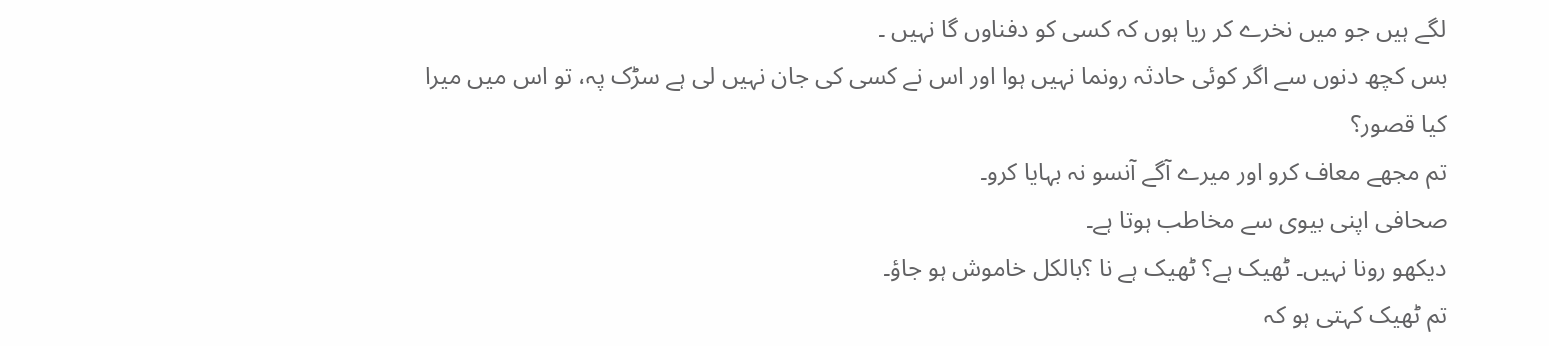لگے ہیں جو میں نخرے کر ریا ہوں کہ کسی کو دفناوں گا نہیں ۔
بس کچھ دنوں سے اگر کوئی حادثہ رونما نہیں ہوا اور اس نے کسی کی جان نہیں لی ہے سڑک پہ، تو اس میں میرا کیا قصور؟
تم مجھے معاف کرو اور میرے آگے آنسو نہ بہایا کرو۔
صحافی اپنی بیوی سے مخاطب ہوتا ہے۔
دیکھو رونا نہیں۔ ٹھیک ہے؟ ٹھیک ہے نا ؟بالکل خاموش ہو جاؤ۔
تم ٹھیک کہتی ہو کہ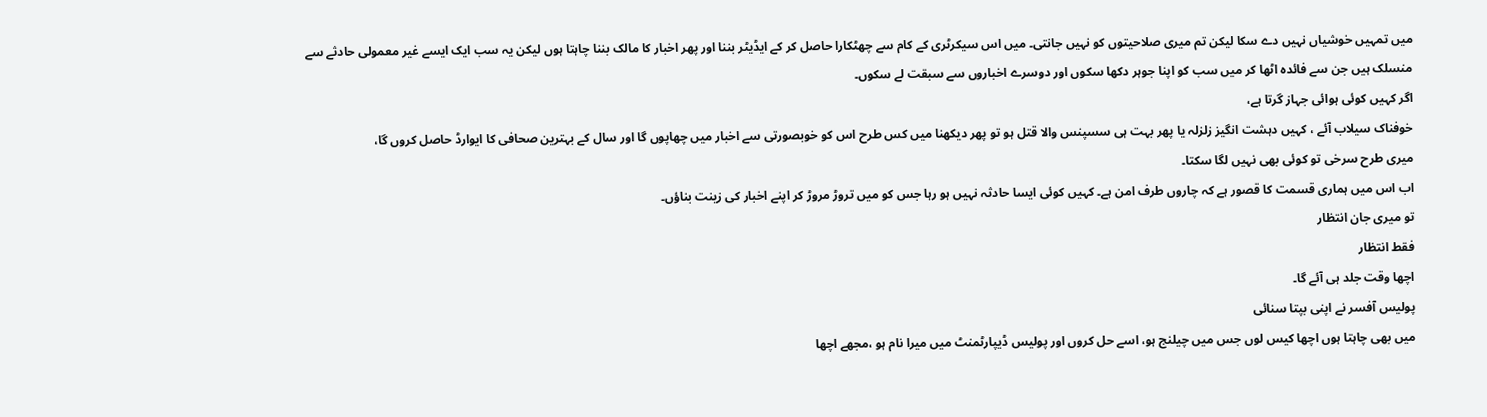میں تمہیں خوشیاں نہیں دے سکا لیکن تم میری صلاحیتوں کو نہیں جانتی۔ میں اس سیکرٹری کے کام سے چھٹکارا حاصل کر کے ایڈیٹر بننا اور پھر اخبار کا مالک بننا چاہتا ہوں لیکن یہ سب ایک ایسے غیر معمولی حادثے سے منسلک ہیں جن سے فائدہ اٹھا کر میں سب کو اپنا جوہر دکھا سکوں اور دوسرے اخباروں سے سبقت لے سکوں۔
اگر کہیں کوئی ہوائی جہاز گرتا ہے،
خوفناک سیلاب آئے ، کہیں دہشت انگیز زلزلہ یا پھر بہت ہی سسپنس والا قتل ہو تو پھر دیکھنا میں کس طرح اس کو خوبصورتی سے اخبار میں چھاپوں گا اور سال کے بہترین صحافی کا ایوارڈ حاصل کروں گا،
میری طرح سرخی تو کوئی بھی نہیں لگا سکتا۔
اب اس میں ہماری قسمت کا قصور ہے کہ چاروں طرف امن ہے۔ کہیں کوئی ایسا حادثہ نہیں ہو رہا جس کو میں تروڑ مروڑ کر اپنے اخبار کی زینت بناؤں۔
تو میری جان انتظار
فقط انتظار
اچھا وقت جلد ہی آئے گا۔
پولیس آفسر نے اپنی بپتا سنائی
میں بھی چاہتا ہوں اچھا کیس لوں جس میں چیلنج ہو، اسے حل کروں اور پولیس ڈیپارٹمنٹ میں میرا نام ہو ،مجھے اچھا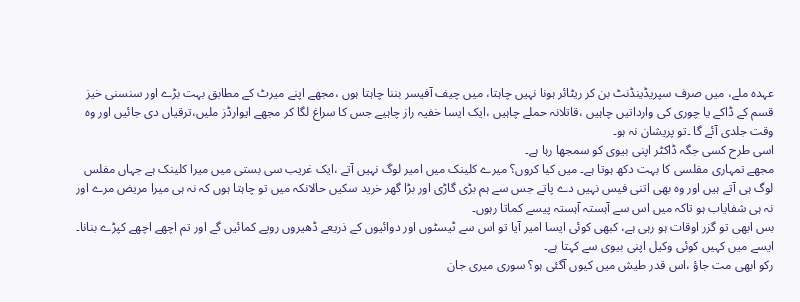عہدہ ملے، میں صرف سپریڈینڈنٹ بن کر ریٹائر ہونا نہیں چاہتا، میں چیف آفیسر بننا چاہتا ہوں ،مجھے اپنے میرٹ کے مطابق بہت بڑے اور سنسنی خیز قسم کے ڈاکے یا چوری کی وارداتیں چاہیں ،قاتلانہ حملے چاہیں ،ایک ایسا خفیہ راز چاہیے جس کا سراغ لگا کر مجھے ایوارڈز ملیں،ترقیاں دی جائیں اور وہ وقت جلدی آئے گا ۔تو پریشان نہ ہو۔
اسی طرح کسی جگہ ڈاکٹر اپنی بیوی کو سمجھا رہا ہے۔
مجھے تمہاری مفلسی کا بہت دکھ ہوتا ہے۔ میں کیا کروں؟ میرے کلینک میں امیر لوگ نہیں آتے ،ایک غریب سی بستی میں میرا کلینک ہے جہاں مفلس لوگ ہی آتے ہیں اور وہ بھی اتنی فیس نہیں دے پاتے جس سے ہم بڑی گاڑی اور بڑا گھر خرید سکیں حالانکہ میں تو چاہتا ہوں کہ نہ ہی میرا مریض مرے اور نہ ہی شفایاب ہو تاکہ میں اس سے آہستہ آہستہ پیسے کماتا رہوں۔
بس ابھی تو گزر اوقات ہو رہی ہے، کبھی کوئی ایسا امیر آیا تو اس سے ٹیسٹوں اور دوائیوں کے ذریعے ڈھیروں روپے کمائیں گے اور تم اچھے اچھے کپڑے بنانا۔
ایسے میں کہیں کوئی وکیل اپنی بیوی سے کہتا ہے۔
رکو ابھی مت جاؤ ،اس قدر طیش میں کیوں آگئی ہو؟ سوری میری جان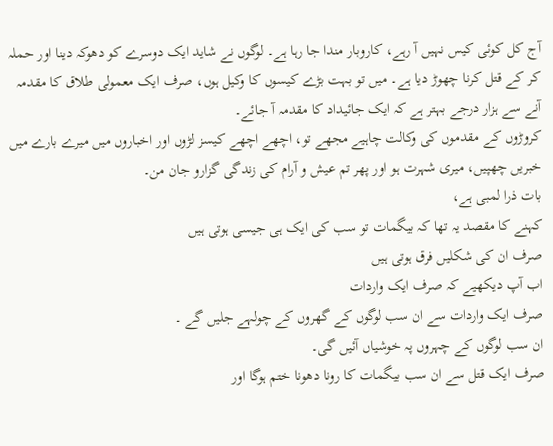آج کل کوئی کیس نہیں آ رہے، کاروبار مندا جا رہا ہے۔ لوگوں نے شاید ایک دوسرے کو دھوکہ دینا اور حملہ کر کے قتل کرنا چھوڑ دیا ہے۔ میں تو بہت بڑے کیسوں کا وکیل ہوں، صرف ایک معمولی طلاق کا مقدمہ آنے سے ہزار درجے بہتر ہے کہ ایک جائیداد کا مقدمہ آ جائے۔
کروڑوں کے مقدموں کی وکالت چاہیے مجھے تو، اچھے اچھے کیسز لڑوں اور اخباروں میں میرے بارے میں خبریں چھپیں، میری شہرت ہو اور پھر تم عیش و آرام کی زندگی گزارو جان من۔
بات ذرا لمبی ہے،
کہنے کا مقصد یہ تھا کہ بیگمات تو سب کی ایک ہی جیسی ہوتی ہیں
صرف ان کی شکلیں فرق ہوتی ہیں
اب آپ دیکھیے کہ صرف ایک واردات
صرف ایک واردات سے ان سب لوگوں کے گھروں کے چولہے جلیں گے ۔
ان سب لوگوں کے چہروں پہ خوشیاں آئیں گی۔
صرف ایک قتل سے ان سب بیگمات کا رونا دھونا ختم ہوگا اور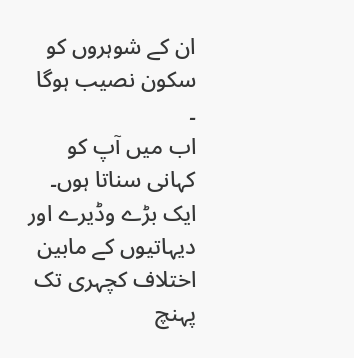ان کے شوہروں کو سکون نصیب ہوگا ۔
اب میں آپ کو کہانی سناتا ہوں۔
ایک بڑے وڈیرے اور دیہاتیوں کے مابین اختلاف کچہری تک پہنچ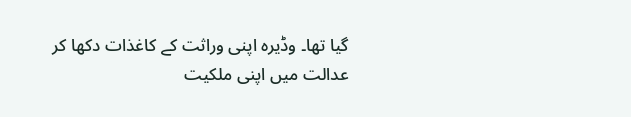گیا تھا۔ وڈیرہ اپنی وراثت کے کاغذات دکھا کر عدالت میں اپنی ملکیت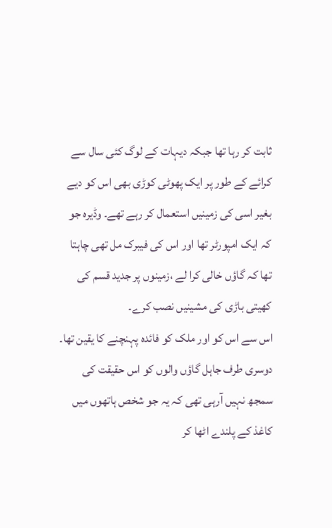ثابت کر رہا تھا جبکہ دیہات کے لوگ کئی سال سے کرائے کے طور پر ایک پھوٹی کوڑی بھی اس کو دیے بغیر اسی کی زمینیں استعمال کر رہے تھے۔ وڈیرہ جو کہ ایک امپورٹر تھا اور اس کی فیبرک مل تھی چاہتا تھا کہ گاؤں خالی کرا لے ،زمینوں پر جدید قسم کی کھیتی باڑی کی مشینیں نصب کرے۔
اس سے اس کو اور ملک کو فائدہ پہنچنے کا یقین تھا۔
دوسری طرف جاہل گاؤں والوں کو اس حقیقت کی سمجھ نہیں آرہی تھی کہ یہ جو شخص ہاتھوں میں کاغذ کے پلندے اٹھا کر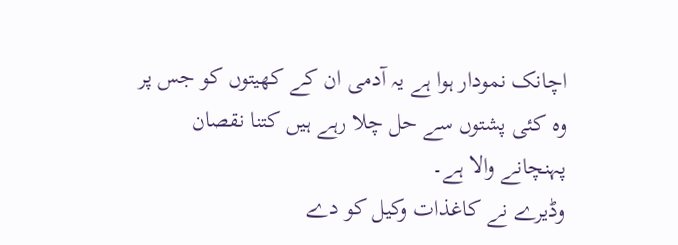اچانک نمودار ہوا ہے یہ آدمی ان کے کھیتوں کو جس پر وہ کئی پشتوں سے حل چلا رہے ہیں کتنا نقصان پہنچانے والا ہے۔
وڈیرے نے کاغذات وکیل کو دے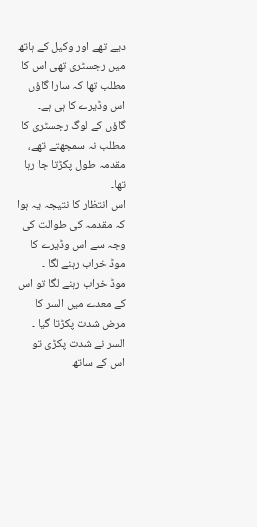دیے تھے اور وکیل کے ہاتھ میں رجسٹری تھی اس کا مطلب تھا کہ سارا گاؤں اس وڈیرے کا ہی ہے۔
گاؤں کے لوگ رجسٹری کا مطلب نہ سمجھتے تھے، مقدمہ طول پکڑتا جا رہا تھا۔
اس انتظار کا نتیجہ یہ ہوا کہ مقدمہ کی طوالت کی وجہ سے اس وڈیرے کا موڈ خراب رہنے لگا ۔
موڈ خراب رہنے لگا تو اس کے معدے میں السر کا مرض شدت پکڑتا گیا ۔
السر نے شدت پکڑی تو اس کے ساتھ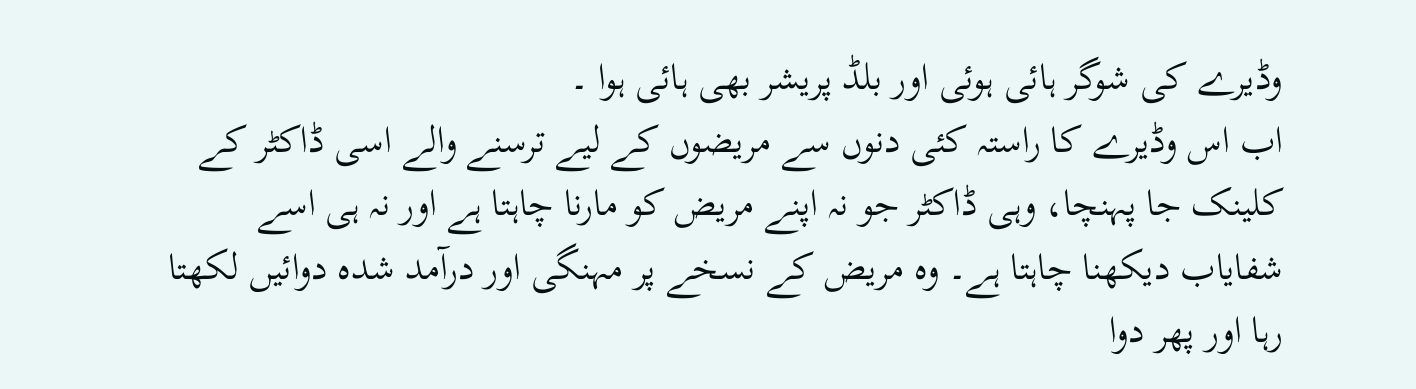وڈیرے کی شوگر ہائی ہوئی اور بلڈ پریشر بھی ہائی ہوا ۔
اب اس وڈیرے کا راستہ کئی دنوں سے مریضوں کے لیے ترسنے والے اسی ڈاکٹر کے کلینک جا پہنچا، وہی ڈاکٹر جو نہ اپنے مریض کو مارنا چاہتا ہے اور نہ ہی اسے شفایاب دیکھنا چاہتا ہے۔ وہ مریض کے نسخے پر مہنگی اور درآمد شدہ دوائیں لکھتا رہا اور پھر دوا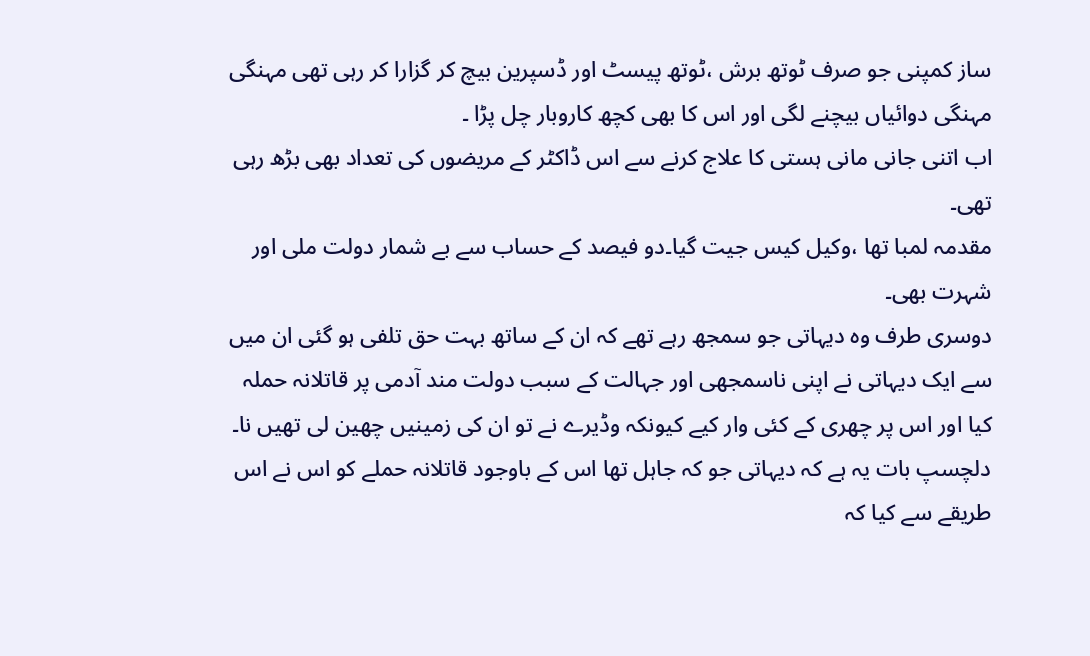ساز کمپنی جو صرف ٹوتھ برش ،ٹوتھ پیسٹ اور ڈسپرین بیچ کر گزارا کر رہی تھی مہنگی مہنگی دوائیاں بیچنے لگی اور اس کا بھی کچھ کاروبار چل پڑا ۔
اب اتنی جانی مانی ہستی کا علاج کرنے سے اس ڈاکٹر کے مریضوں کی تعداد بھی بڑھ رہی تھی۔
مقدمہ لمبا تھا ،وکیل کیس جیت گیا۔دو فیصد کے حساب سے بے شمار دولت ملی اور شہرت بھی۔
دوسری طرف وہ دیہاتی جو سمجھ رہے تھے کہ ان کے ساتھ بہت حق تلفی ہو گئی ان میں سے ایک دیہاتی نے اپنی ناسمجھی اور جہالت کے سبب دولت مند آدمی پر قاتلانہ حملہ کیا اور اس پر چھری کے کئی وار کیے کیونکہ وڈیرے نے تو ان کی زمینیں چھین لی تھیں نا۔
دلچسپ بات یہ ہے کہ دیہاتی جو کہ جاہل تھا اس کے باوجود قاتلانہ حملے کو اس نے اس طریقے سے کیا کہ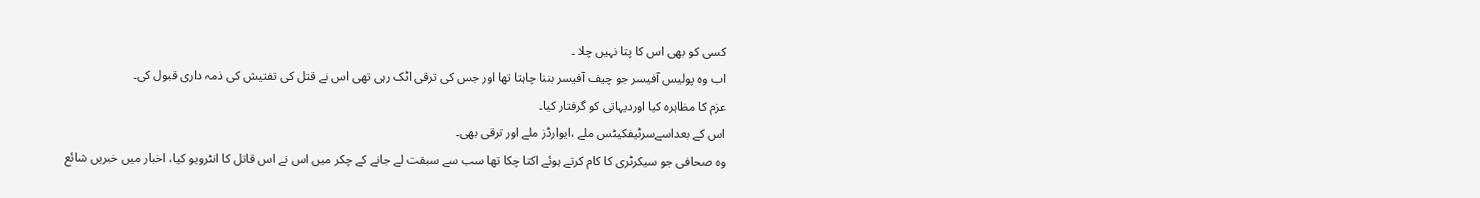کسی کو بھی اس کا پتا نہیں چلا ۔
اب وہ پولیس آفیسر جو چیف آفیسر بننا چاہتا تھا اور جس کی ترقی اٹک رہی تھی اس نے قتل کی تفتیش کی ذمہ داری قبول کی۔
عزم کا مظاہرہ کیا اوردیہاتی کو گرفتار کیا۔
اس کے بعداسےسرٹیفکیٹس ملے ،ایوارڈز ملے اور ترقی بھی۔
وہ صحافی جو سیکرٹری کا کام کرتے ہوئے اکتا چکا تھا سب سے سبقت لے جانے کے چکر میں اس نے اس قاتل کا انٹرویو کیا، اخبار میں خبریں شائع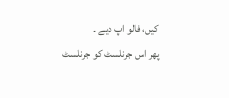کیں، فالو اپ دیے ۔
پھر اس جرنلسٹ کو جرنلسٹ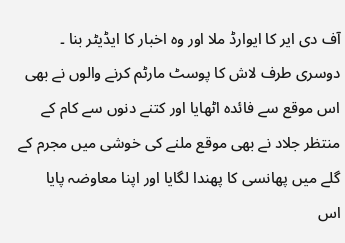آف دی ایر کا ایوارڈ ملا اور وہ اخبار کا ایڈیٹر بنا ۔
دوسری طرف لاش کا پوسٹ مارٹم کرنے والوں نے بھی اس موقع سے فائدہ اٹھایا اور کتنے دنوں سے کام کے منتظر جلاد نے بھی موقع ملنے کی خوشی میں مجرم کے گلے میں پھانسی کا پھندا لگایا اور اپنا معاوضہ پایا
اس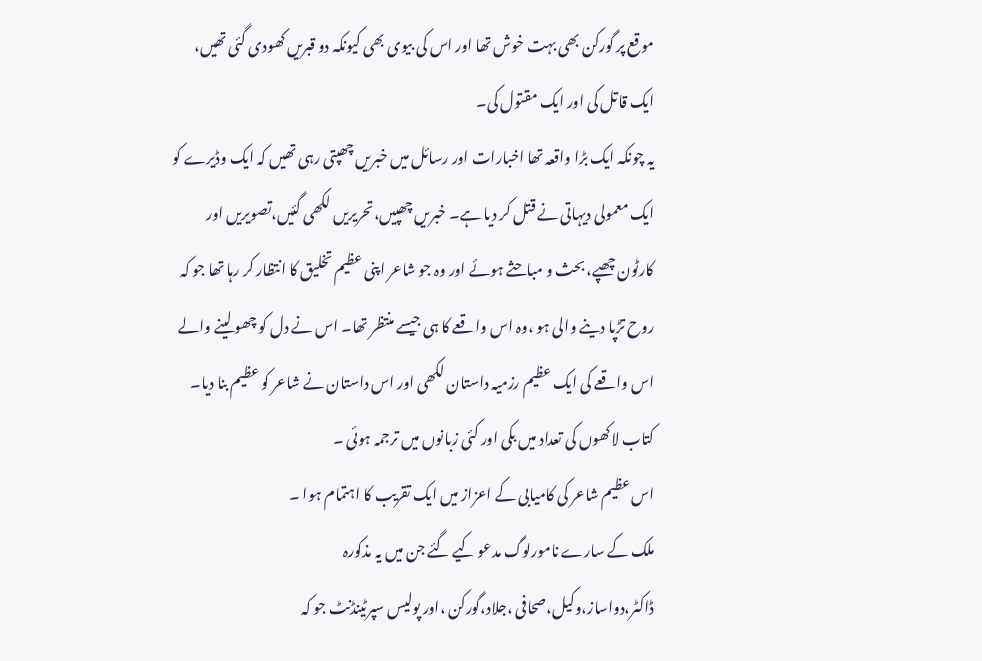موقع پر گورکن بھی بہت خوش تھا اور اس کی بیوی بھی کیونکہ دو قبریں کھودی گئی تھیں، ایک قاتل کی اور ایک مقتول کی۔
یہ چونکہ ایک بڑا واقعہ تھا اخبارات اور رسائل میں خبریں چھپتی رہی تھیں کہ ایک وڈیرے کو ایک معمولی دیہاتی نے قتل کر دیا ہے۔ خبریں چھپیں،تحریریں لکھی گئیں،تصویریں اور کارٹون چھپے، بحث و مباحثے ہوئے اور وہ جو شاعر اپنی عظیم تخلیق کا انتظار کر رہا تھا جو کہ روح تڑپا دینے والی ہو ،وہ اس واقعے کا ہی جیسے منتظر تھا۔ اس نے دل کو چھو لینے والے اس واقعے کی ایک عظیم رزمیہ داستان لکھی اور اس داستان نے شاعر کو عظیم بنا دیا۔
کتاب لاکھوں کی تعداد میں بکی اور کئی زبانوں میں ترجمہ ہوئی ۔
اس عظیم شاعر کی کامیابی کے اعزاز میں ایک تقریب کا اہتمام ہوا ۔
ملک کے سارے نامورلوگ مدعو کیے گئے جن میں یہ مذکورہ
ڈاکٹر،دواساز،وکیل،صحافی ،جلاد،گورکن ،اور پولیس سپرٹینڈنٹ جو کہ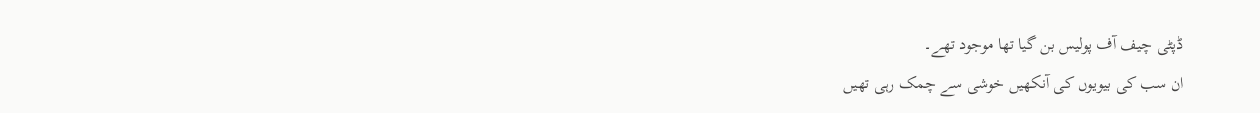ڈپٹی چیف آف پولیس بن گیا تھا موجود تھے۔
ان سب کی بیویوں کی آنکھیں خوشی سے چمک رہی تھیں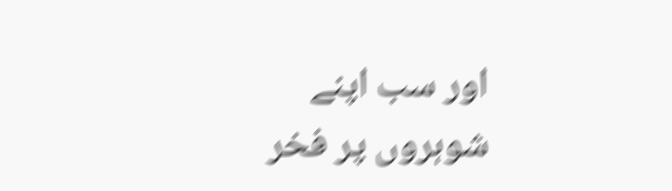اور سب اپنے شوہروں پر فخر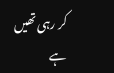کر رہی تھیں
ہے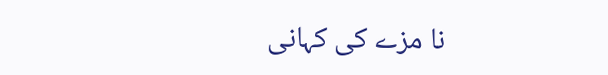نا مزے کی کہانی